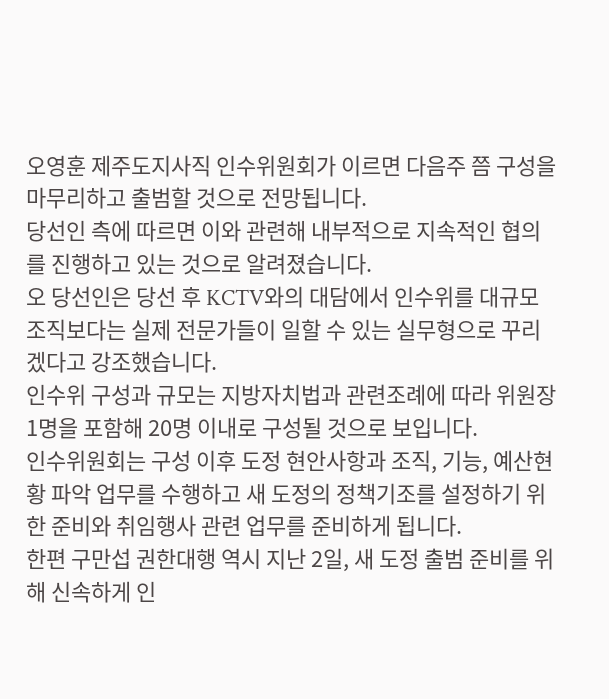오영훈 제주도지사직 인수위원회가 이르면 다음주 쯤 구성을 마무리하고 출범할 것으로 전망됩니다.
당선인 측에 따르면 이와 관련해 내부적으로 지속적인 협의를 진행하고 있는 것으로 알려졌습니다.
오 당선인은 당선 후 KCTV와의 대담에서 인수위를 대규모 조직보다는 실제 전문가들이 일할 수 있는 실무형으로 꾸리겠다고 강조했습니다.
인수위 구성과 규모는 지방자치법과 관련조례에 따라 위원장 1명을 포함해 20명 이내로 구성될 것으로 보입니다.
인수위원회는 구성 이후 도정 현안사항과 조직, 기능, 예산현황 파악 업무를 수행하고 새 도정의 정책기조를 설정하기 위한 준비와 취임행사 관련 업무를 준비하게 됩니다.
한편 구만섭 권한대행 역시 지난 2일, 새 도정 출범 준비를 위해 신속하게 인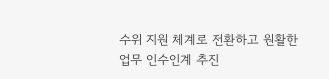수위 지원 체계로 전환하고 원활한 업무 인수인계 추진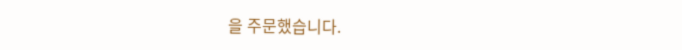을 주문했습니다.